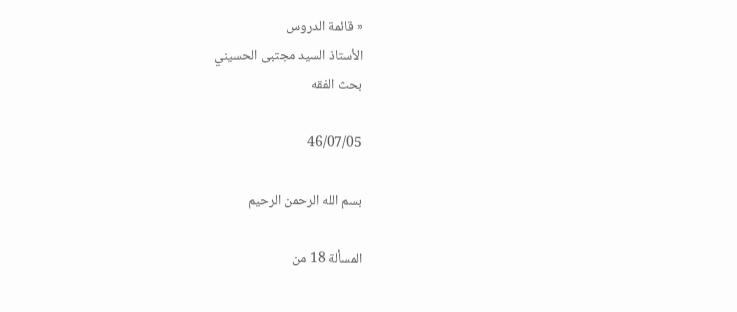« قائمة الدروس
الأستاذ السيد مجتبی الحسيني
بحث الفقه

46/07/05

بسم الله الرحمن الرحیم

المسألة 18 من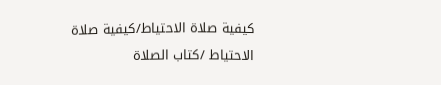كيفية صلاة الاحتياط/كيفية صلاة الاحتياط /كتاب الصلاة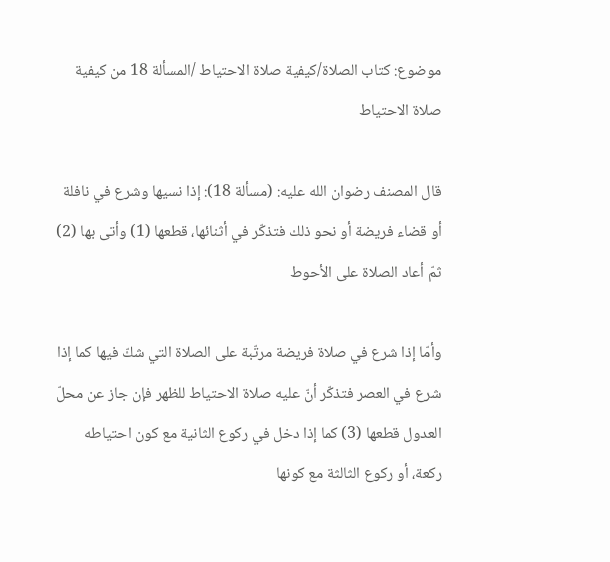موضوع: كتاب الصلاة/كيفية صلاة الاحتياط /المسألة 18 من كيفية صلاة الاحتياط

قال المصنف رضوان الله علیه: (مسألة 18): إذا نسيها وشرع في نافلة أو قضاء فريضة أو نحو ذلك فتذكّر في أثنائها، قطعها (1) وأتى‌ بها (2) ثمّ أعاد الصلاة على الأحوط

وأمّا إذا شرع في صلاة فريضة مرتّبة على الصلاة التي شكّ فيها كما إذا شرع في العصر فتذكّر أنّ عليه صلاة الاحتياط للظهر فإن جاز عن محلّ العدول قطعها (3) كما إذا دخل في ركوع الثانية مع كون احتياطه ركعة، أو ركوع الثالثة مع كونها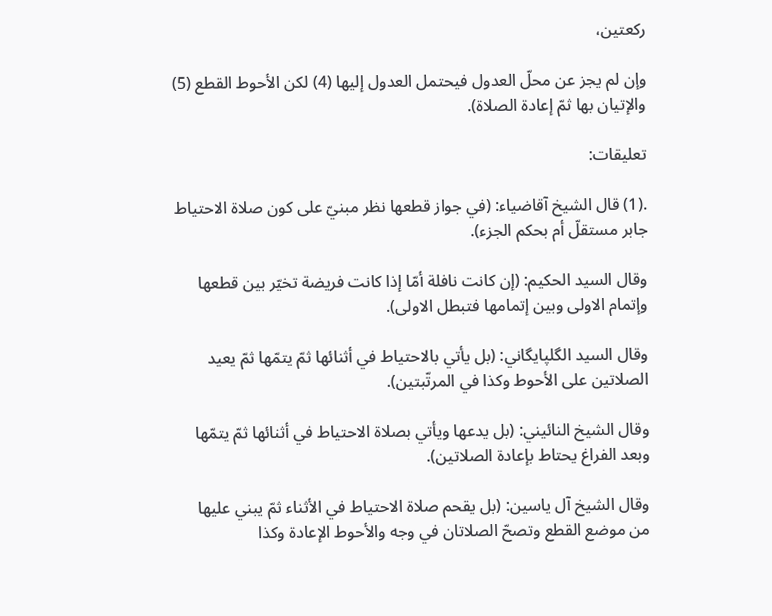ركعتين،

وإن لم يجز عن محلّ العدول فيحتمل العدول إليها (4) لكن الأحوط القطع (5) والإتيان بها ثمّ إعادة الصلاة).

تعلیقات:

.(1) قال الشیخ آقاضياء: (في جواز قطعها نظر مبنيّ على كون صلاة الاحتياط جابر مستقلّ أم بحكم الجزء).

وقال السید الحكيم: (إن كانت نافلة أمّا إذا كانت فريضة تخيّر بين قطعها وإتمام الاولى وبين إتمامها فتبطل الاولى).

وقال السید الگلپايگاني: (بل يأتي بالاحتياط في أثنائها ثمّ يتمّها ثمّ يعيد الصلاتين على الأحوط‌ وكذا في المرتّبتين).

وقال الشیخ النائيني: (بل يدعها ويأتي بصلاة الاحتياط في أثنائها ثمّ يتمّها وبعد الفراغ يحتاط بإعادة الصلاتين).

وقال الشیخ آل ياسين: (بل يقحم صلاة الاحتياط في الأثناء ثمّ يبني عليها من موضع القطع وتصحّ الصلاتان في وجه والأحوط الإعادة وكذا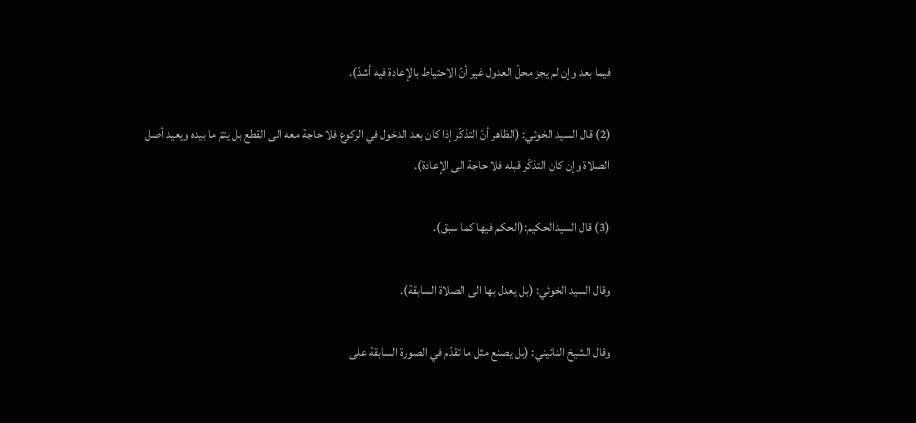فيما بعد وإن لم يجز محلّ العدول غير أنّ الاحتياط بالإعادة فيه أشدّ).

(2) قال السید الخوئي: (الظاهر أنّ التذكّر إذا كان بعد الدخول في الركوع فلا حاجة معه الى القطع بل يتمّ ما بيده ويعيد أصل الصلاة وإن كان التذكّر قبله فلا حاجة الى الإعادة).

(3) قال السیدالحكيم:(الحكم فيها كما سبق).

وقال السید الخوئي: (بل يعدل بها الى الصلاة السابقة).

وقال الشیخ النائيني: (بل يصنع مثل ما تقدّم في الصورة السابقة على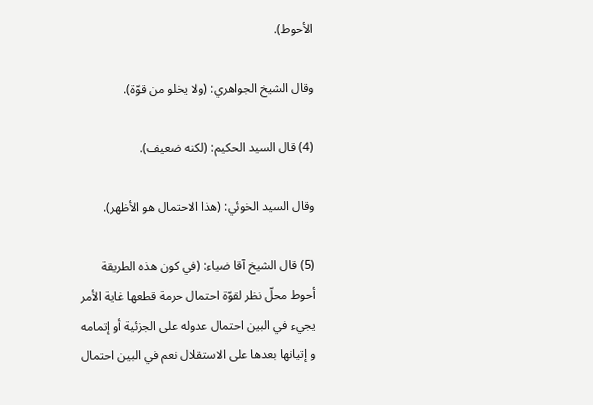الأحوط).

وقال الشیخ الجواهري: (ولا يخلو من قوّة).

(4) قال السید الحكيم: (لكنه ضعيف).

وقال السید الخوئي: (هذا الاحتمال هو الأظهر).

(5) قال الشیخ آقا ضياء: (في كون هذه الطريقة أحوط محلّ نظر لقوّة احتمال حرمة قطعها غاية الأمر يجي‌ء في البين احتمال عدوله على الجزئية أو إتمامه و إتيانها بعدها على الاستقلال نعم في البين احتمال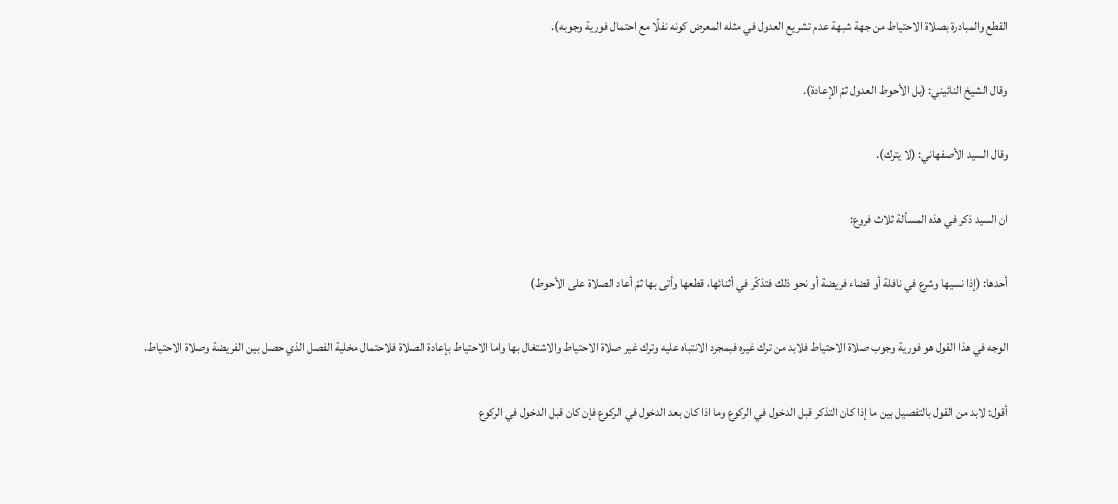القطع والمبادرة بصلاة الاحتياط من جهة‌ شبهة عدم تشريع العدول في مثله المعرض كونه نفلًا مع احتمال فورية وجوبه).

وقال الشیخ النائيني: (بل الأحوط العدول ثمّ الإعادة).

وقال السید الأصفهاني: (لا يترك).

ان السید ذكر في هذه المسألة ثلاث فروع:

أحدها: (إذا نسيها وشرع في نافلة أو قضاء فريضة أو نحو ذلك فتذكّر في أثنائها، قطعها وأتى‌ بها ثمّ أعاد الصلاة على الأحوط)

الوجه في هذا القول هو فورية وجوب صلاة الاحتياط فلابد من ترك غيره فبمجرد الانتباه عليه وترك غير صلاة الاحتياط والاشتغال بها واما الاحتياط بإعادة الصلاة فلاحتمال مخلية الفصل الذي حصل بين الفريضة وصلاة الاحتياط.

أقول: لابد من القول بالتفصيل بين ما إذا كان التذكر قبل الدخول في الركوع وما اذا كان بعد الدخول في الركوع فإن كان قبل الدخول في الركوع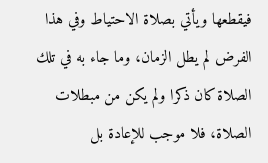فيقطعها ويأتي بصلاة الاحتياط وفي هذا الفرض لم يطل الزمان، وما جاء به في تلك الصلاة كان ذكرا ولم يكن من مبطلات الصلاة، فلا موجب للإعادة بل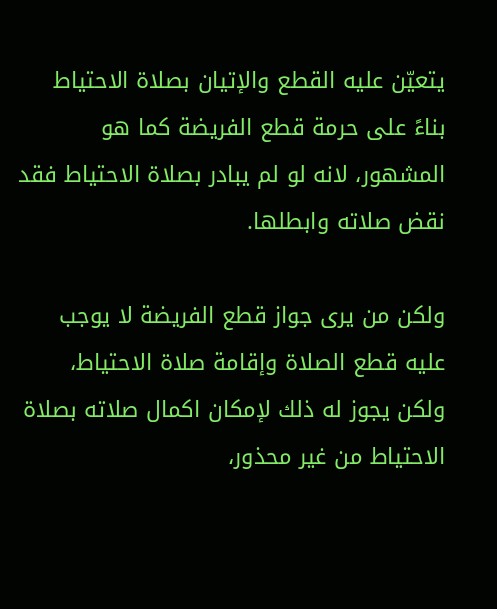يتعيّن عليه القطع والإتيان بصلاة الاحتياط بناءً على حرمة قطع الفريضة كما هو المشهور، لانه لو لم يبادر بصلاة الاحتياط فقد نقض صلاته وابطلها.

ولكن من يرى جواز قطع الفريضة لا يوجب عليه قطع الصلاة وإقامة صلاة الاحتياط، ولكن یجوز له ذلك لإمكان اکمال صلاته بصلاة الاحتياط من غير محذور،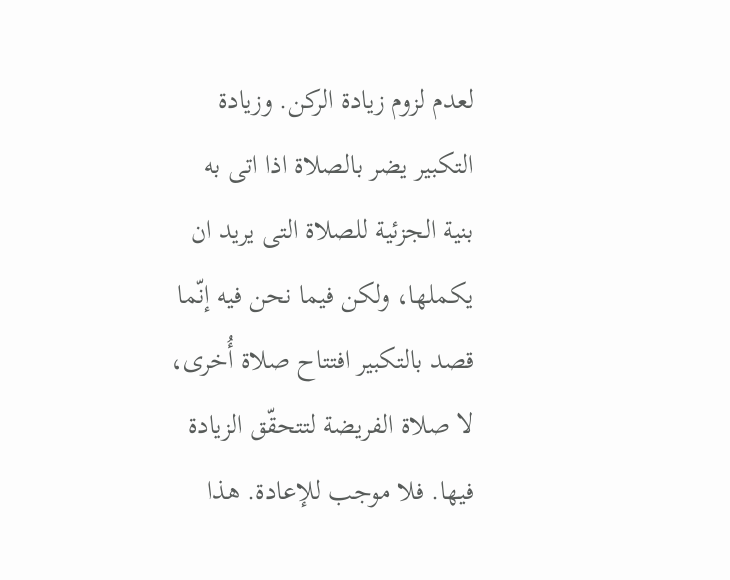لعدم لزوم زيادة الركن. وزيادة التكبير یضر بالصلاة اذا اتى به بنیة الجزئية للصلاة التی یرید ان یکملها، ولکن فيما نحن فیه إنّما قصد بالتكبير افتتاح صلاة أُخرى، لا صلاة الفریضة لتتحقّق الزيادة فيها. فلا موجب للإعادة. هذا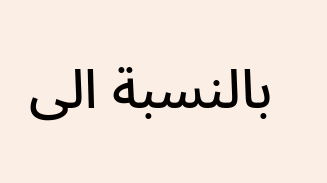بالنسبة الى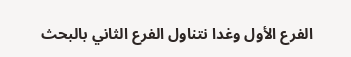الفرع الأول وغدا نتناول الفرع الثاني بالبحث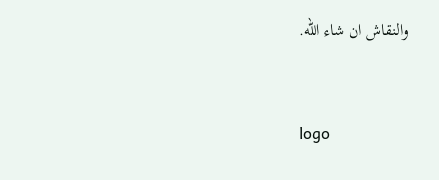والنقاش ان شاء الله.



logo